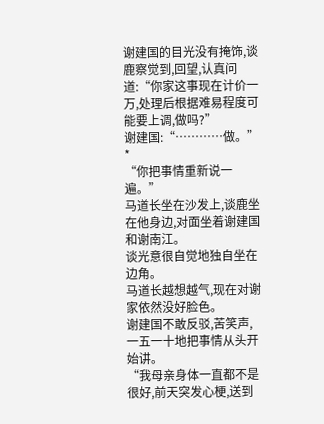谢建国的目光没有掩饰,谈鹿察觉到,回望,认真问道:“你家这事现在计价一万,处理后根据难易程度可能要上调,做吗?”
谢建国:“…………做。”
*
“你把事情重新说一遍。”
马道长坐在沙发上,谈鹿坐在他身边,对面坐着谢建国和谢南江。
谈光意很自觉地独自坐在边角。
马道长越想越气,现在对谢家依然没好脸色。
谢建国不敢反驳,苦笑声,一五一十地把事情从头开始讲。
“我母亲身体一直都不是很好,前天突发心梗,送到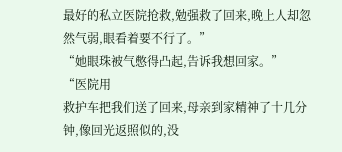最好的私立医院抢救,勉强救了回来,晚上人却忽然气弱,眼看着要不行了。”
“她眼珠被气憋得凸起,告诉我想回家。”
“医院用
救护车把我们送了回来,母亲到家精神了十几分钟,像回光返照似的,没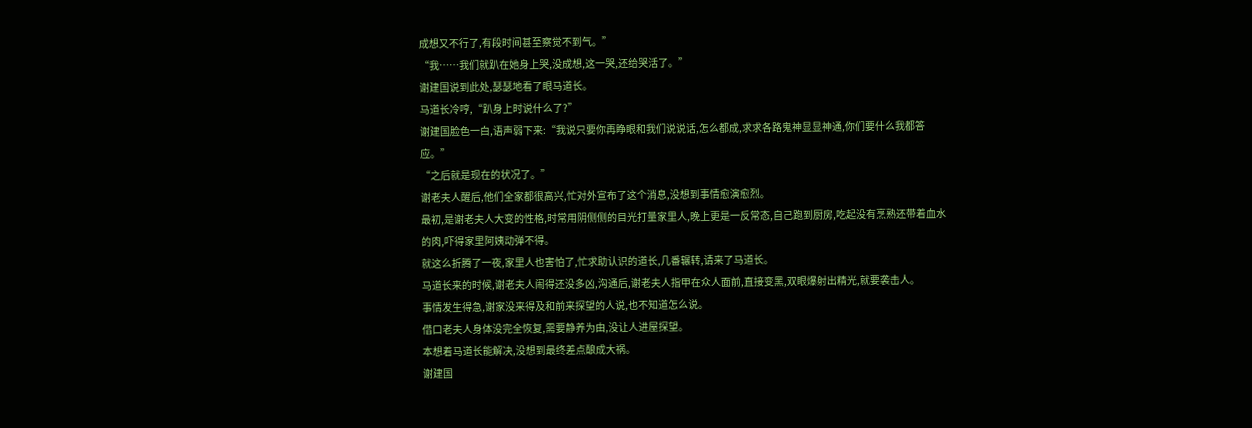成想又不行了,有段时间甚至察觉不到气。”
“我……我们就趴在她身上哭,没成想,这一哭,还给哭活了。”
谢建国说到此处,瑟瑟地看了眼马道长。
马道长冷哼,“趴身上时说什么了?”
谢建国脸色一白,语声弱下来:“我说只要你再睁眼和我们说说话,怎么都成,求求各路鬼神显显神通,你们要什么我都答应。”
“之后就是现在的状况了。”
谢老夫人醒后,他们全家都很高兴,忙对外宣布了这个消息,没想到事情愈演愈烈。
最初,是谢老夫人大变的性格,时常用阴侧侧的目光打量家里人,晚上更是一反常态,自己跑到厨房,吃起没有烹熟还带着血水的肉,吓得家里阿姨动弹不得。
就这么折腾了一夜,家里人也害怕了,忙求助认识的道长,几番辗转,请来了马道长。
马道长来的时候,谢老夫人闹得还没多凶,沟通后,谢老夫人指甲在众人面前,直接变黑,双眼爆射出精光,就要袭击人。
事情发生得急,谢家没来得及和前来探望的人说,也不知道怎么说。
借口老夫人身体没完全恢复,需要静养为由,没让人进屋探望。
本想着马道长能解决,没想到最终差点酿成大祸。
谢建国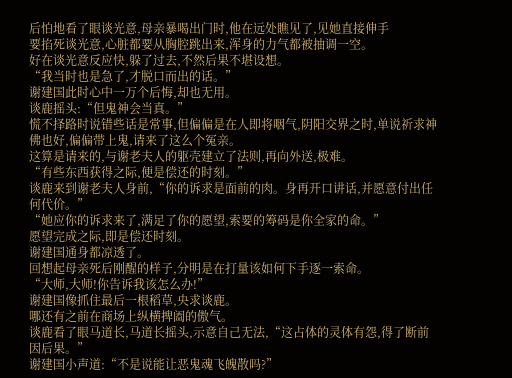后怕地看了眼谈光意,母亲暴喝出门时,他在远处瞧见了,见她直接伸手
要掐死谈光意,心脏都要从胸腔跳出来,浑身的力气都被抽调一空。
好在谈光意反应快,躲了过去,不然后果不堪设想。
“我当时也是急了,才脱口而出的话。”
谢建国此时心中一万个后悔,却也无用。
谈鹿摇头:“但鬼神会当真。”
慌不择路时说错些话是常事,但偏偏是在人即将咽气,阴阳交界之时,单说祈求神佛也好,偏偏带上鬼,请来了这么个冤亲。
这算是请来的,与谢老夫人的躯壳建立了法则,再向外送,极难。
“有些东西获得之际,便是偿还的时刻。”
谈鹿来到谢老夫人身前,“你的诉求是面前的肉。身再开口讲话,并愿意付出任何代价。”
“她应你的诉求来了,满足了你的愿望,索要的筹码是你全家的命。”
愿望完成之际,即是偿还时刻。
谢建国通身都凉透了。
回想起母亲死后刚醒的样子,分明是在打量该如何下手逐一索命。
“大师,大师!你告诉我该怎么办!”
谢建国像抓住最后一根稻草,央求谈鹿。
哪还有之前在商场上纵横捭阖的傲气。
谈鹿看了眼马道长,马道长摇头,示意自己无法,“这占体的灵体有怨,得了断前因后果。”
谢建国小声道:“不是说能让恶鬼魂飞魄散吗?”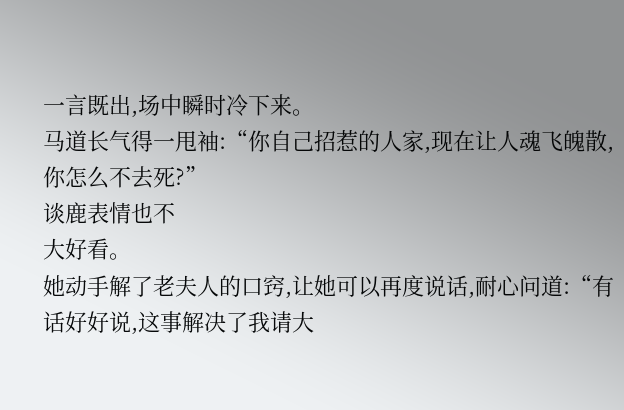一言既出,场中瞬时冷下来。
马道长气得一甩袖:“你自己招惹的人家,现在让人魂飞魄散,你怎么不去死?”
谈鹿表情也不
大好看。
她动手解了老夫人的口窍,让她可以再度说话,耐心问道:“有话好好说,这事解决了我请大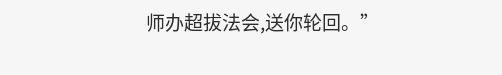师办超拔法会,送你轮回。”